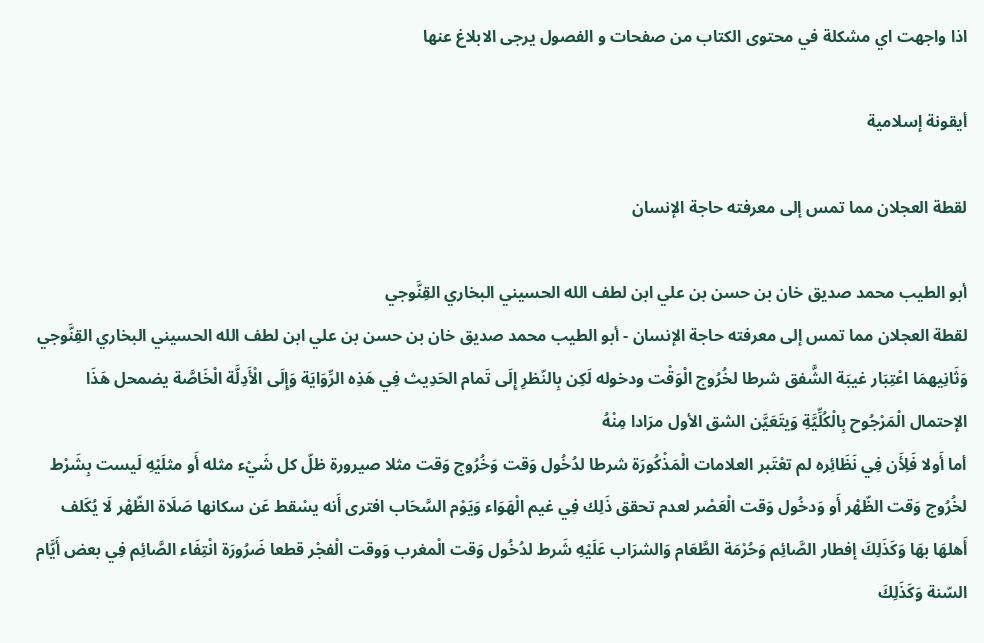اذا واجهت اي مشكلة في محتوى الكتاب من صفحات و الفصول يرجى الابلاغ عنها

أيقونة إسلامية

لقطة العجلان مما تمس إلى معرفته حاجة الإنسان

أبو الطيب محمد صديق خان بن حسن بن علي ابن لطف الله الحسيني البخاري القِنَّوجي
لقطة العجلان مما تمس إلى معرفته حاجة الإنسان - أبو الطيب محمد صديق خان بن حسن بن علي ابن لطف الله الحسيني البخاري القِنَّوجي
وَثَانِيهمَا اعْتِبَار غيبَة الشَّفق شرطا لخُرُوج الْوَقْت ودخوله لَكِن بِالنّظرِ إِلَى تَمام الحَدِيث فِي هَذِه الرِّوَايَة وَإِلَى الْأَدِلَّة الْخَاصَّة يضمحل هَذَا الإحتمال الْمَرْجُوح بِالْكُلِّيَّةِ وَيتَعَيَّن الشق الأول مرَادا مِنْهُ
أما أَولا فَلِأَن فِي نَظَائِره لم تعْتَبر العلامات الْمَذْكُورَة شرطا لدُخُول وَقت وَخُرُوج وَقت مثلا صيرورة ظلّ كل شَيْء مثله أَو مثلَيْهِ لَيست بِشَرْط لخُرُوج وَقت الظّهْر أَو وَدخُول وَقت الْعَصْر لعدم تحقق ذَلِك فِي غيم الْهَوَاء وَيَوْم السَّحَاب افترى أَنه يسْقط عَن سكانها صَلَاة الظّهْر لَا يُكَلف أَهلهَا بهَا وَكَذَلِكَ إفطار الصَّائِم وَحُرْمَة الطَّعَام وَالشرَاب عَلَيْهِ شَرط لدُخُول وَقت الْمغرب وَوقت الْفجْر قطعا ضَرُورَة انْتِفَاء الصَّائِم فِي بعض أَيَّام السّنة وَكَذَلِكَ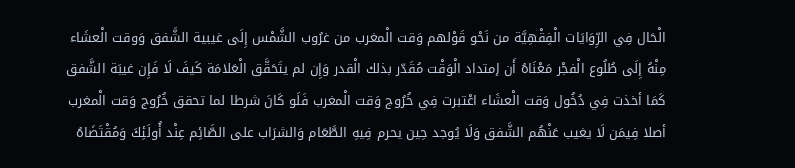الْحَال فِي الرِّوَايَات الْفِقْهِيَّة من نَحْو قَوْلهم وَقت الْمغرب من غرُوب الشَّمْس إِلَى غيبية الشَّفق وَوقت الْعشَاء مِنْهُ إِلَى طُلُوع الْفجْر مَعْنَاهُ أَن إمتداد الْوَقْت مُقَدّر بذلك الْقدر وَإِن لم يتَحَقَّق الْعَلامَة كَيفَ لَا فَإِن غيبَة الشَّفق كَمَا أخذت فِي دُخُول وَقت الْعشَاء اعْتبرت فِي خُرُوج وَقت الْمغرب فَلَو كَانَ شرطا لما تحقق خُرُوج وَقت الْمغرب أصلا فِيمَن لَا يغيب عَنْهُم الشَّفق وَلَا يُوجد حِين يحرم فِيهِ الطَّعَام وَالشرَاب على الصَّائِم عِنْد أُولَئِكَ وَمُقْتَضَاهُ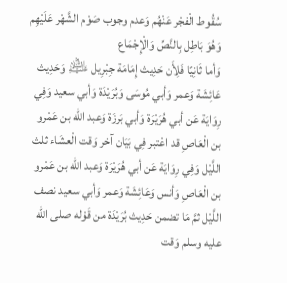سُقُوط الْفجْر عَنْهُم وَعدم وجوب صَوْم الشَّهْر عَلَيْهِم وَهُوَ بَاطِل بِالنَّصِّ وَالْإِجْمَاع
وَأما ثَانِيًا فَلِأَن حَدِيث إِمَامَة جِبْرِيل ﵇ وَحَدِيث عَائِشَة وَعمر وَأبي مُوسَى وَبُرَيْدَة وَأبي سعيد وَفِي رِوَايَة عَن أبي هُرَيْرَة وَأبي بَرزَة وَعبد الله بن عَمْرو بن الْعَاصِ قد اعْتبر فِي بَيَان آخر وَقت الْعشَاء ثلث اللَّيْل وَفِي رِوَايَة عَن أبي هُرَيْرَة وَعبد الله بن عَمْرو بن الْعَاصِ وَأنس وَعَائِشَة وَعمر وَأبي سعيد نصف اللَّيْل ثمَّ مَا تضمن حَدِيث بُرَيْدَة من قَوْله صلى الله عليه وسلم وَقت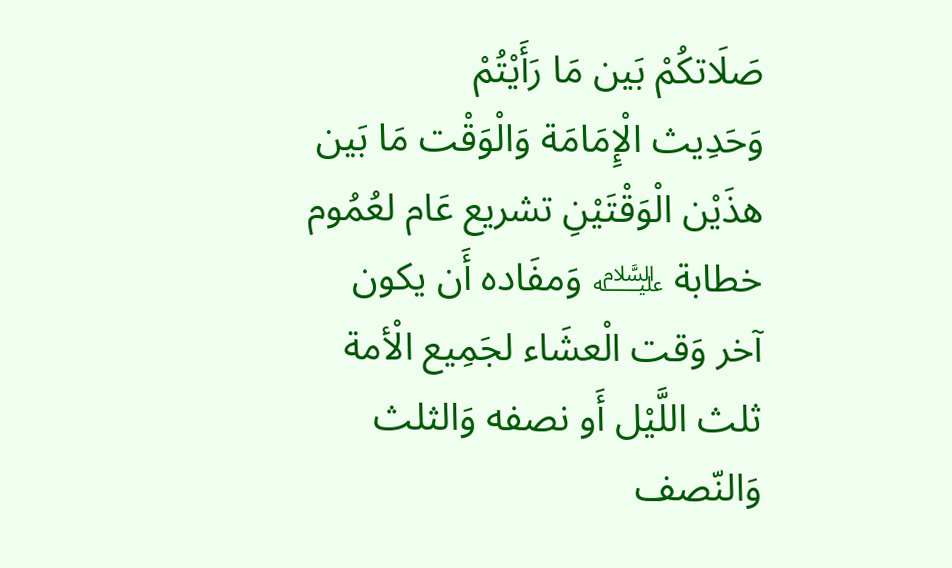صَلَاتكُمْ بَين مَا رَأَيْتُمْ
وَحَدِيث الْإِمَامَة وَالْوَقْت مَا بَين هذَيْن الْوَقْتَيْنِ تشريع عَام لعُمُوم خطابة ﵇ وَمفَاده أَن يكون آخر وَقت الْعشَاء لجَمِيع الْأمة ثلث اللَّيْل أَو نصفه وَالثلث وَالنّصف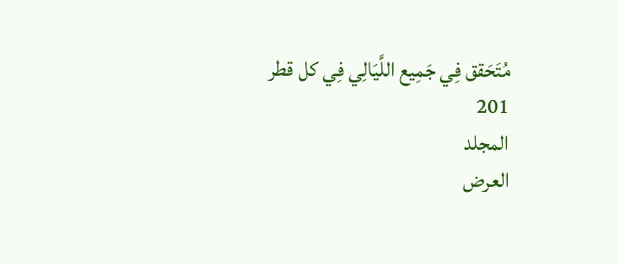مُتَحَقق فِي جَمِيع اللَّيَالِي فِي كل قطر
201
المجلد
العرض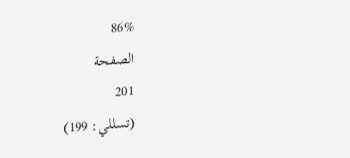86%
الصفحة
201
(تسللي: 199)